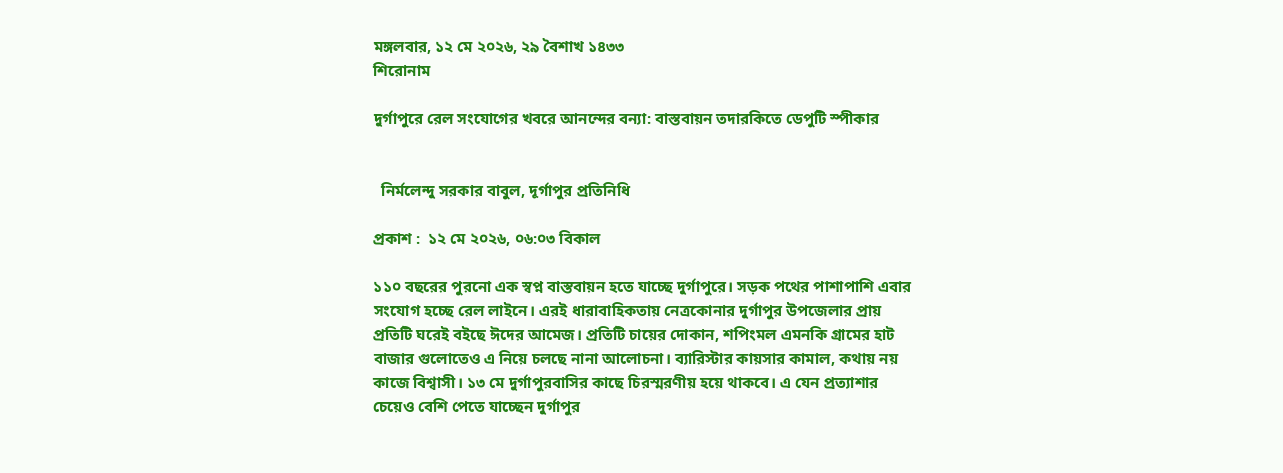মঙ্গলবার, ১২ মে ২০২৬, ২৯ বৈশাখ ১৪৩৩
শিরোনাম

দুর্গাপুরে রেল সংযোগের খবরে আনন্দের বন্যা: বাস্তবায়ন তদারকিতে ডেপুটি স্পীকার


  নির্মলেন্দু সরকার বাবুল, দূর্গাপুর প্রতিনিধি

প্রকাশ :  ১২ মে ২০২৬, ০৬:০৩ বিকাল

১১০ বছরের পুরনো এক স্বপ্ন বাস্তবায়ন হতে যাচ্ছে দুর্গাপুরে। সড়ক পথের পাশাপাশি এবার সংযোগ হচ্ছে রেল লাইনে। এরই ধারাবাহিকতায় নেত্রকোনার দুর্গাপুর উপজেলার প্রায় প্রতিটি ঘরেই বইছে ঈদের আমেজ। প্রতিটি চায়ের দোকান, শপিংমল এমনকি গ্রামের হাট বাজার গুলোতেও এ নিয়ে চলছে নানা আলোচনা। ব্যারিস্টার কায়সার কামাল, কথায় নয় কাজে বিশ্বাসী। ১৩ মে দুর্গাপুরবাসির কাছে চিরস্মরণীয় হয়ে থাকবে। এ যেন প্রত্যাশার চেয়েও বেশি পেতে যাচ্ছেন দুর্গাপুর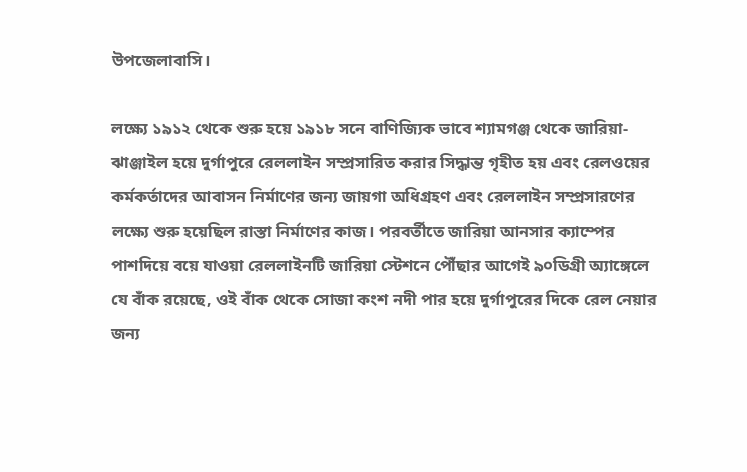উপজেলাবাসি।

লক্ষ্যে ১৯১২ থেকে শুরু হয়ে ১৯১৮ সনে বাণিজ্যিক ভাবে শ্যামগঞ্জ থেকে জারিয়া-ঝাঞ্জাইল হয়ে দুর্গাপুরে রেললাইন সম্প্রসারিত করার সিদ্ধান্ত গৃহীত হয় এবং রেলওয়ের কর্মকর্তাদের আবাসন নির্মাণের জন্য জায়গা অধিগ্রহণ এবং রেললাইন সম্প্রসারণের লক্ষ্যে শুরু হয়েছিল রাস্তা নির্মাণের কাজ। পরবর্তীতে জারিয়া আনসার ক্যাম্পের পাশদিয়ে বয়ে যাওয়া রেললাইনটি জারিয়া স্টেশনে পৌঁছার আগেই ৯০ডিগ্রী অ্যাঙ্গেলে যে বাঁক রয়েছে, ওই বাঁক থেকে সোজা কংশ নদী পার হয়ে দুর্গাপুরের দিকে রেল নেয়ার জন্য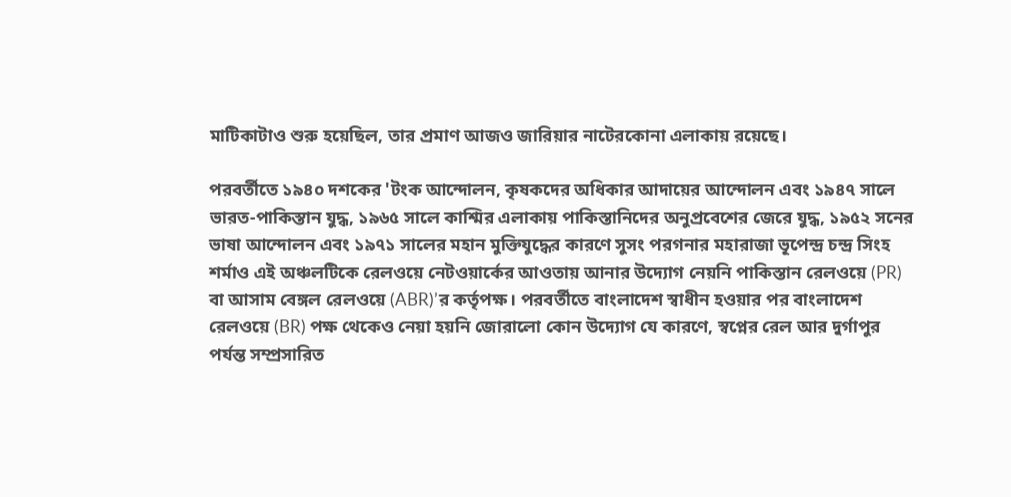মাটিকাটাও শুরু হয়েছিল, তার প্রমাণ আজও জারিয়ার নাটেরকোনা এলাকায় রয়েছে।

পরবর্তীতে ১৯৪০ দশকের 'টংক আন্দোলন, কৃষকদের অধিকার আদায়ের আন্দোলন এবং ১৯৪৭ সালে ভারত-পাকিস্তান যুদ্ধ, ১৯৬৫ সালে কাশ্মির এলাকায় পাকিস্তানিদের অনুপ্রবেশের জেরে যুদ্ধ, ১৯৫২ সনের ভাষা আন্দোলন এবং ১৯৭১ সালের মহান মুক্তিযুদ্ধের কারণে সুসং পরগনার মহারাজা ভূপেন্দ্র চন্দ্র সিংহ শর্মাও এই অঞ্চলটিকে রেলওয়ে নেটওয়ার্কের আওতায় আনার উদ্যোগ নেয়নি পাকিস্তান রেলওয়ে (PR) বা আসাম বেঙ্গল রেলওয়ে (ABR)’র কর্তৃপক্ষ। পরবর্তীতে বাংলাদেশ স্বাধীন হওয়ার পর বাংলাদেশ রেলওয়ে (BR) পক্ষ থেকেও নেয়া হয়নি জোরালো কোন উদ্যোগ যে কারণে, স্বপ্নের রেল আর দুর্গাপুর পর্যন্ত সম্প্রসারিত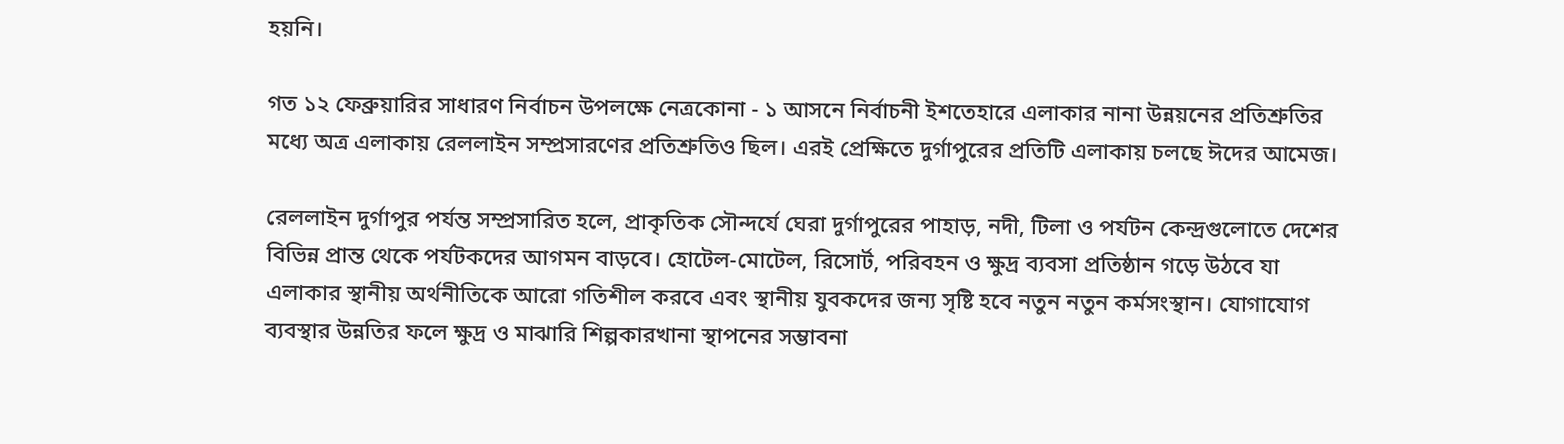হয়নি।

গত ১২ ফেব্রুয়ারির সাধারণ নির্বাচন উপলক্ষে নেত্রকোনা - ১ আসনে নির্বাচনী ইশতেহারে এলাকার নানা উন্নয়নের প্রতিশ্রুতির মধ্যে অত্র এলাকায় রেললাইন সম্প্রসারণের প্রতিশ্রুতিও ছিল। এরই প্রেক্ষিতে দুর্গাপুরের প্রতিটি এলাকায় চলছে ঈদের আমেজ।

রেললাইন দুর্গাপুর পর্যন্ত সম্প্রসারিত হলে, প্রাকৃতিক সৌন্দর্যে ঘেরা দুর্গাপুরের পাহাড়, নদী, টিলা ও পর্যটন কেন্দ্রগুলোতে দেশের বিভিন্ন প্রান্ত থেকে পর্যটকদের আগমন বাড়বে। হোটেল-মোটেল, রিসোর্ট, পরিবহন ও ক্ষুদ্র ব্যবসা প্রতিষ্ঠান গড়ে উঠবে যা এলাকার স্থানীয় অর্থনীতিকে আরো গতিশীল করবে এবং স্থানীয় যুবকদের জন্য সৃষ্টি হবে নতুন নতুন কর্মসংস্থান। যোগাযোগ ব্যবস্থার উন্নতির ফলে ক্ষুদ্র ও মাঝারি শিল্পকারখানা স্থাপনের সম্ভাবনা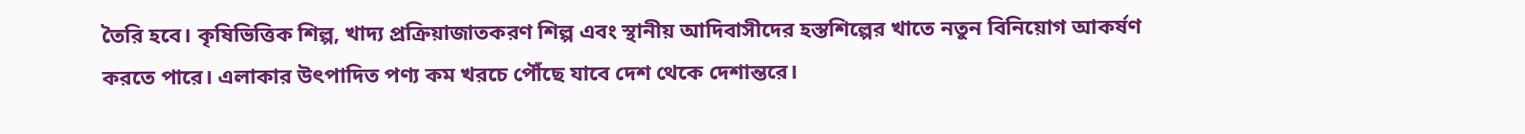তৈরি হবে। কৃষিভিত্তিক শিল্প, খাদ্য প্রক্রিয়াজাতকরণ শিল্প এবং স্থানীয় আদিবাসীদের হস্তশিল্পের খাতে নতুন বিনিয়োগ আকর্ষণ করতে পারে। এলাকার উৎপাদিত পণ্য কম খরচে পৌঁছে যাবে দেশ থেকে দেশান্তরে।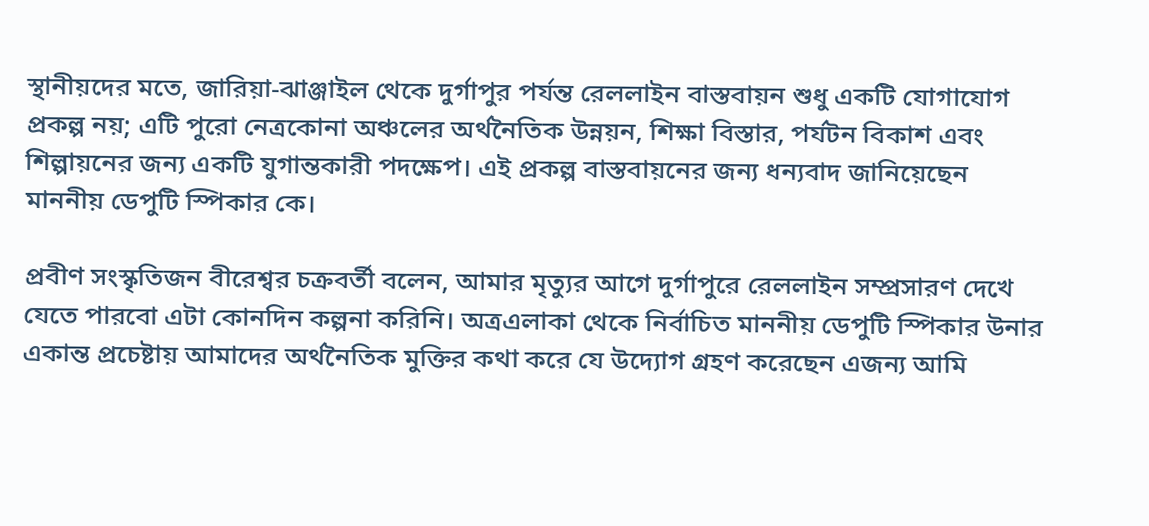স্থানীয়দের মতে, জারিয়া-ঝাঞ্জাইল থেকে দুর্গাপুর পর্যন্ত রেললাইন বাস্তবায়ন শুধু একটি যোগাযোগ প্রকল্প নয়; এটি পুরো নেত্রকোনা অঞ্চলের অর্থনৈতিক উন্নয়ন, শিক্ষা বিস্তার, পর্যটন বিকাশ এবং শিল্পায়নের জন্য একটি যুগান্তকারী পদক্ষেপ। এই প্রকল্প বাস্তবায়নের জন্য ধন্যবাদ জানিয়েছেন মাননীয় ডেপুটি স্পিকার কে।

প্রবীণ সংস্কৃতিজন বীরেশ্বর চক্রবর্তী বলেন, আমার মৃত্যুর আগে দুর্গাপুরে রেললাইন সম্প্রসারণ দেখে যেতে পারবো এটা কোনদিন কল্পনা করিনি। অত্রএলাকা থেকে নির্বাচিত মাননীয় ডেপুটি স্পিকার উনার একান্ত প্রচেষ্টায় আমাদের অর্থনৈতিক মুক্তির কথা করে যে উদ্যোগ গ্রহণ করেছেন এজন্য আমি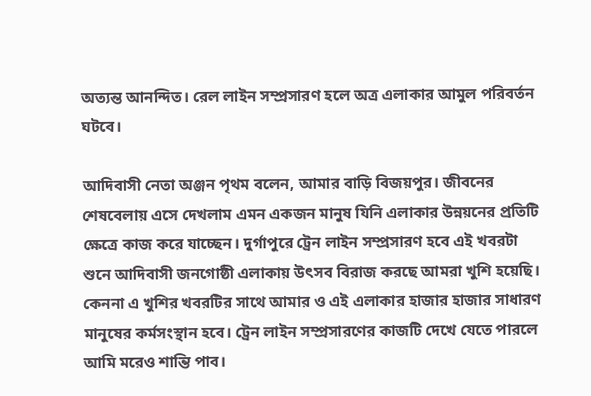অত্যন্ত আনন্দিত। রেল লাইন সম্প্রসারণ হলে অত্র এলাকার আমুল পরিবর্তন ঘটবে।

আদিবাসী নেতা অঞ্জন পৃথম বলেন, আমার বাড়ি বিজয়পুর। জীবনের শেষবেলায় এসে দেখলাম এমন একজন মানুষ যিনি এলাকার উন্নয়নের প্রতিটি ক্ষেত্রে কাজ করে যাচ্ছেন। দুর্গাপুরে ট্রেন লাইন সম্প্রসারণ হবে এই খবরটা শুনে আদিবাসী জনগোষ্ঠী এলাকায় উৎসব বিরাজ করছে আমরা খুশি হয়েছি। কেননা এ খুশির খবরটির সাথে আমার ও এই এলাকার হাজার হাজার সাধারণ মানুষের কর্মসংস্থান হবে। ট্রেন লাইন সম্প্রসারণের কাজটি দেখে যেতে পারলে আমি মরেও শান্তি পাব।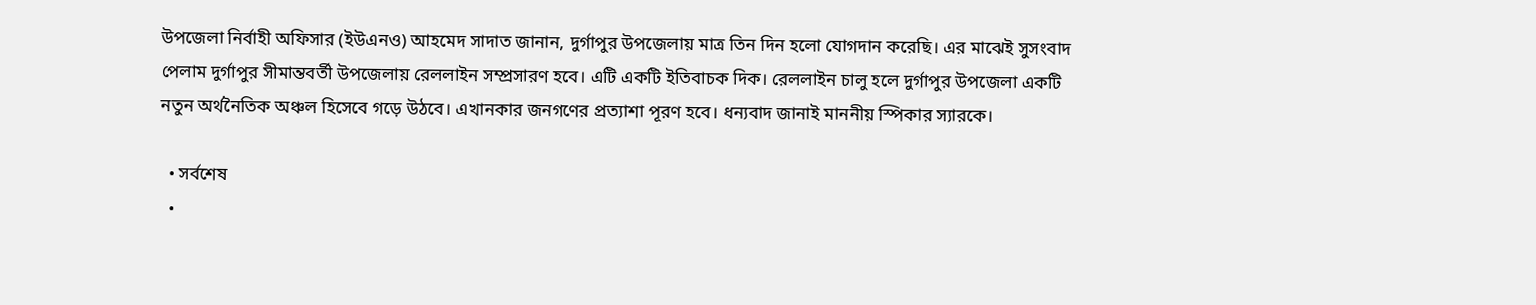উপজেলা নির্বাহী অফিসার (ইউএনও) আহমেদ সাদাত জানান, দুর্গাপুর উপজেলায় মাত্র তিন দিন হলো যোগদান করেছি। এর মাঝেই সুসংবাদ পেলাম দুর্গাপুর সীমান্তবর্তী উপজেলায় রেললাইন সম্প্রসারণ হবে। এটি একটি ইতিবাচক দিক। রেললাইন চালু হলে দুর্গাপুর উপজেলা একটি নতুন অর্থনৈতিক অঞ্চল হিসেবে গড়ে উঠবে। এখানকার জনগণের প্রত্যাশা পূরণ হবে। ধন্যবাদ জানাই মাননীয় স্পিকার স্যারকে।

  • সর্বশেষ
  •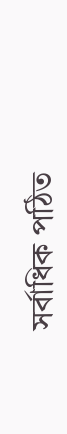সর্বাধিক পঠিত